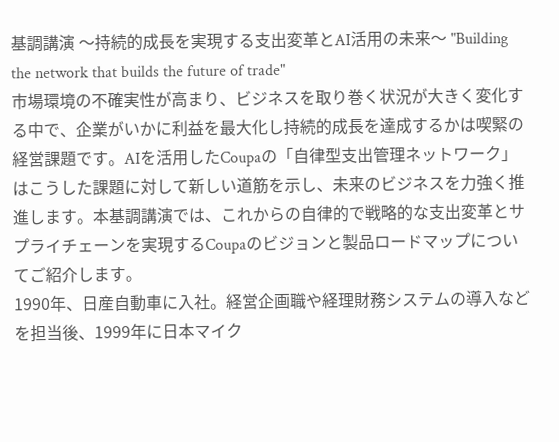基調講演 〜持続的成長を実現する支出変革とAI活用の未来〜 "Building the network that builds the future of trade"
市場環境の不確実性が高まり、ビジネスを取り巻く状況が大きく変化する中で、企業がいかに利益を最大化し持続的成長を達成するかは喫緊の経営課題です。AIを活用したCoupaの「自律型支出管理ネットワーク」はこうした課題に対して新しい道筋を示し、未来のビジネスを力強く推進します。本基調講演では、これからの自律的で戦略的な支出変革とサプライチェーンを実現するCoupaのビジョンと製品ロードマップについてご紹介します。
1990年、日産自動車に入社。経営企画職や経理財務システムの導入などを担当後、1999年に日本マイク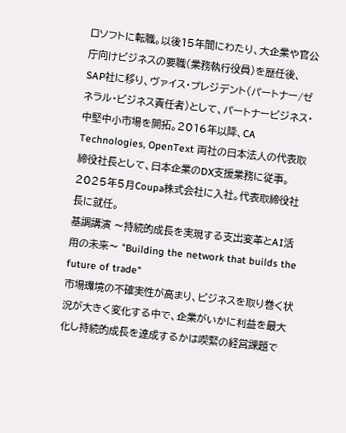ロソフトに転職。以後15年間にわたり、大企業や官公庁向けビジネスの要職(業務執行役員)を歴任後、SAP社に移り、ヴァイス・プレジデント(パートナー/ゼネラル・ビジネス責任者)として、パートナービジネス・中堅中小市場を開拓。2016年以降、CA Technologies, OpenText 両社の日本法人の代表取締役社長として、日本企業のDX支援業務に従事。2025年5月Coupa株式会社に入社。代表取締役社長に就任。
基調講演 〜持続的成長を実現する支出変革とAI活用の未来〜 "Building the network that builds the future of trade"
市場環境の不確実性が高まり、ビジネスを取り巻く状況が大きく変化する中で、企業がいかに利益を最大化し持続的成長を達成するかは喫緊の経営課題で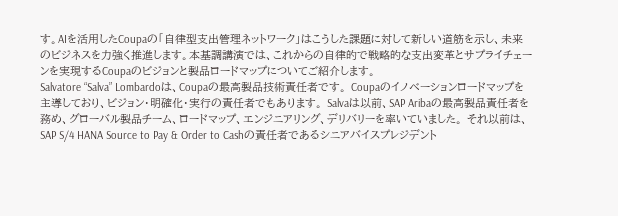す。AIを活用したCoupaの「自律型支出管理ネットワーク」はこうした課題に対して新しい道筋を示し、未来のビジネスを力強く推進します。本基調講演では、これからの自律的で戦略的な支出変革とサプライチェーンを実現するCoupaのビジョンと製品ロードマップについてご紹介します。
Salvatore “Salva” Lombardoは、Coupaの最高製品技術責任者です。 Coupaのイノベーションロードマップを主導しており、ビジョン・明確化・実行の責任者でもあります。 Salvaは以前、SAP Aribaの最高製品責任者を務め、グローバル製品チーム、ロードマップ、エンジニアリング、デリバリーを率いていました。 それ以前は、SAP S/4 HANA Source to Pay & Order to Cashの責任者であるシニアバイスプレジデント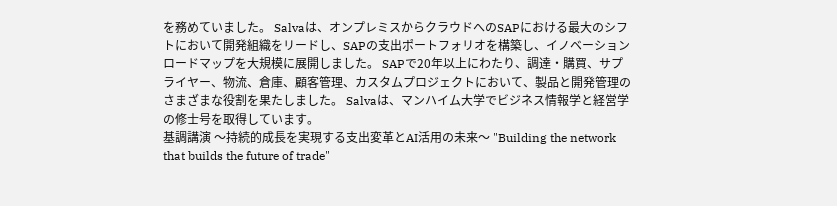を務めていました。 Salvaは、オンプレミスからクラウドへのSAPにおける最大のシフトにおいて開発組織をリードし、SAPの支出ポートフォリオを構築し、イノベーションロードマップを大規模に展開しました。 SAPで20年以上にわたり、調達・購買、サプライヤー、物流、倉庫、顧客管理、カスタムプロジェクトにおいて、製品と開発管理のさまざまな役割を果たしました。 Salvaは、マンハイム大学でビジネス情報学と経営学の修士号を取得しています。
基調講演 〜持続的成長を実現する支出変革とAI活用の未来〜 "Building the network that builds the future of trade"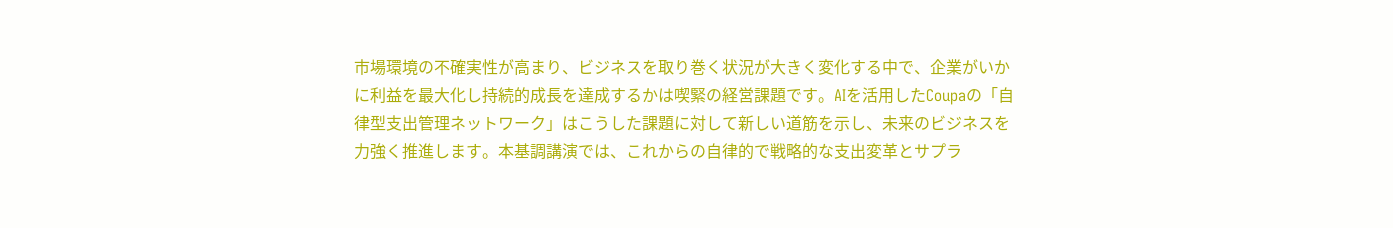市場環境の不確実性が高まり、ビジネスを取り巻く状況が大きく変化する中で、企業がいかに利益を最大化し持続的成長を達成するかは喫緊の経営課題です。AIを活用したCoupaの「自律型支出管理ネットワーク」はこうした課題に対して新しい道筋を示し、未来のビジネスを力強く推進します。本基調講演では、これからの自律的で戦略的な支出変革とサプラ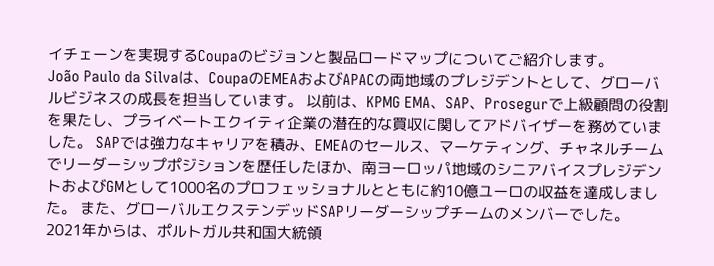イチェーンを実現するCoupaのビジョンと製品ロードマップについてご紹介します。
João Paulo da Silvaは、CoupaのEMEAおよびAPACの両地域のプレジデントとして、グローバルビジネスの成長を担当しています。 以前は、KPMG EMA、SAP、Prosegurで上級顧問の役割を果たし、プライベートエクイティ企業の潜在的な買収に関してアドバイザーを務めていました。 SAPでは強力なキャリアを積み、EMEAのセールス、マーケティング、チャネルチームでリーダーシップポジションを歴任したほか、南ヨーロッパ地域のシニアバイスプレジデントおよびGMとして1000名のプロフェッショナルとともに約10億ユーロの収益を達成しました。 また、グローバルエクステンデッドSAPリーダーシップチームのメンバーでした。 2021年からは、ポルトガル共和国大統領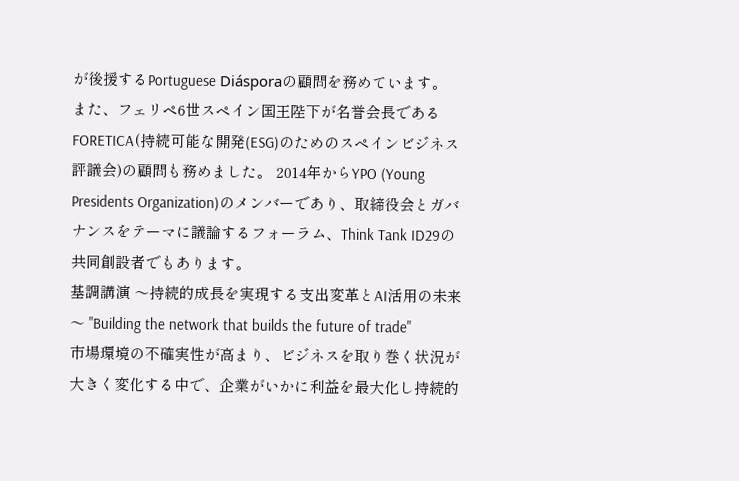が後援するPortuguese Diásporaの顧問を務めています。 また、フェリペ6世スペイン国王陛下が名誉会長であるFORETICA(持続可能な開発(ESG)のためのスペインビジネス評議会)の顧問も務めました。 2014年からYPO (Young Presidents Organization)のメンバーであり、取締役会とガバナンスをテーマに議論するフォーラム、Think Tank ID29の共同創設者でもあります。
基調講演 〜持続的成長を実現する支出変革とAI活用の未来〜 "Building the network that builds the future of trade"
市場環境の不確実性が高まり、ビジネスを取り巻く状況が大きく変化する中で、企業がいかに利益を最大化し持続的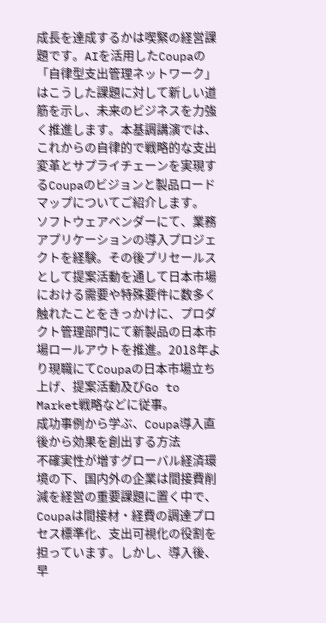成長を達成するかは喫緊の経営課題です。AIを活用したCoupaの「自律型支出管理ネットワーク」はこうした課題に対して新しい道筋を示し、未来のビジネスを力強く推進します。本基調講演では、これからの自律的で戦略的な支出変革とサプライチェーンを実現するCoupaのビジョンと製品ロードマップについてご紹介します。
ソフトウェアベンダーにて、業務アプリケーションの導入プロジェクトを経験。その後プリセールスとして提案活動を通して日本市場における需要や特殊要件に数多く触れたことをきっかけに、プロダクト管理部門にて新製品の日本市場ロールアウトを推進。2018年より現職にてCoupaの日本市場立ち上げ、提案活動及びGo to Market戦略などに従事。
成功事例から学ぶ、Coupa導入直後から効果を創出する方法
不確実性が増すグローバル経済環境の下、国内外の企業は間接費削減を経営の重要課題に置く中で、Coupaは間接材・経費の調達プロセス標準化、支出可視化の役割を担っています。しかし、導入後、早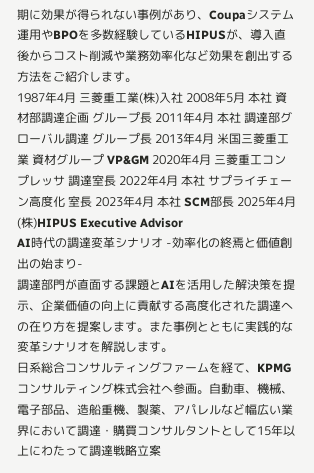期に効果が得られない事例があり、Coupaシステム運用やBPOを多数経験しているHIPUSが、導入直後からコスト削減や業務効率化など効果を創出する方法をご紹介します。
1987年4月 三菱重工業(株)入社 2008年5月 本社 資材部調達企画 グループ長 2011年4月 本社 調達部グローバル調達 グループ長 2013年4月 米国三菱重工業 資材グループ VP&GM 2020年4月 三菱重工コンプレッサ 調達室長 2022年4月 本社 サプライチェーン高度化 室長 2023年4月 本社 SCM部長 2025年4月 (株)HIPUS Executive Advisor
AI時代の調達変革シナリオ -効率化の終焉と価値創出の始まり-
調達部門が直面する課題とAIを活用した解決策を提示、企業価値の向上に貢献する高度化された調達への在り方を提案します。また事例とともに実践的な変革シナリオを解説します。
日系総合コンサルティングファームを経て、KPMGコンサルティング株式会社へ参画。自動車、機械、電子部品、造船重機、製薬、アパレルなど幅広い業界において調達・購買コンサルタントとして15年以上にわたって調達戦略立案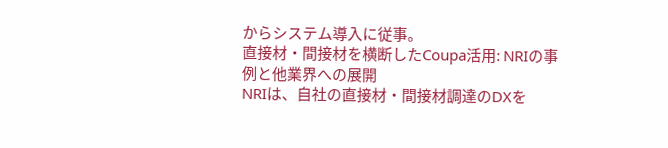からシステム導入に従事。
直接材・間接材を横断したCoupa活用: NRIの事例と他業界への展開
NRIは、自社の直接材・間接材調達のDXを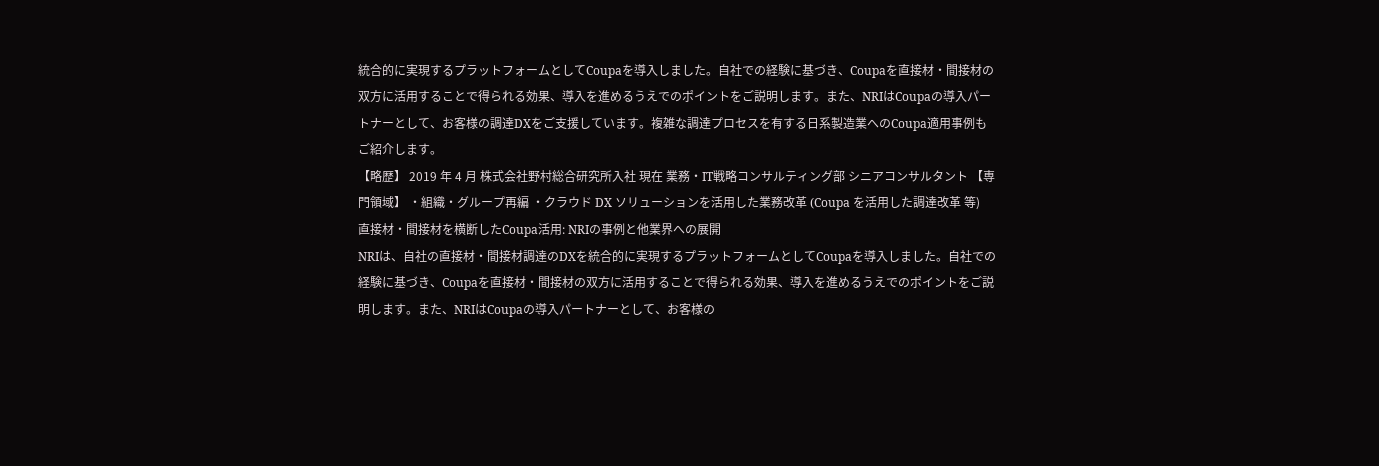統合的に実現するプラットフォームとしてCoupaを導入しました。自社での経験に基づき、Coupaを直接材・間接材の双方に活用することで得られる効果、導入を進めるうえでのポイントをご説明します。また、NRIはCoupaの導入パートナーとして、お客様の調達DXをご支援しています。複雑な調達プロセスを有する日系製造業へのCoupa適用事例もご紹介します。
【略歴】 2019 年 4 月 株式会社野村総合研究所入社 現在 業務・IT戦略コンサルティング部 シニアコンサルタント 【専門領域】 ・組織・グループ再編 ・クラウド DX ソリューションを活用した業務改革 (Coupa を活用した調達改革 等)
直接材・間接材を横断したCoupa活用: NRIの事例と他業界への展開
NRIは、自社の直接材・間接材調達のDXを統合的に実現するプラットフォームとしてCoupaを導入しました。自社での経験に基づき、Coupaを直接材・間接材の双方に活用することで得られる効果、導入を進めるうえでのポイントをご説明します。また、NRIはCoupaの導入パートナーとして、お客様の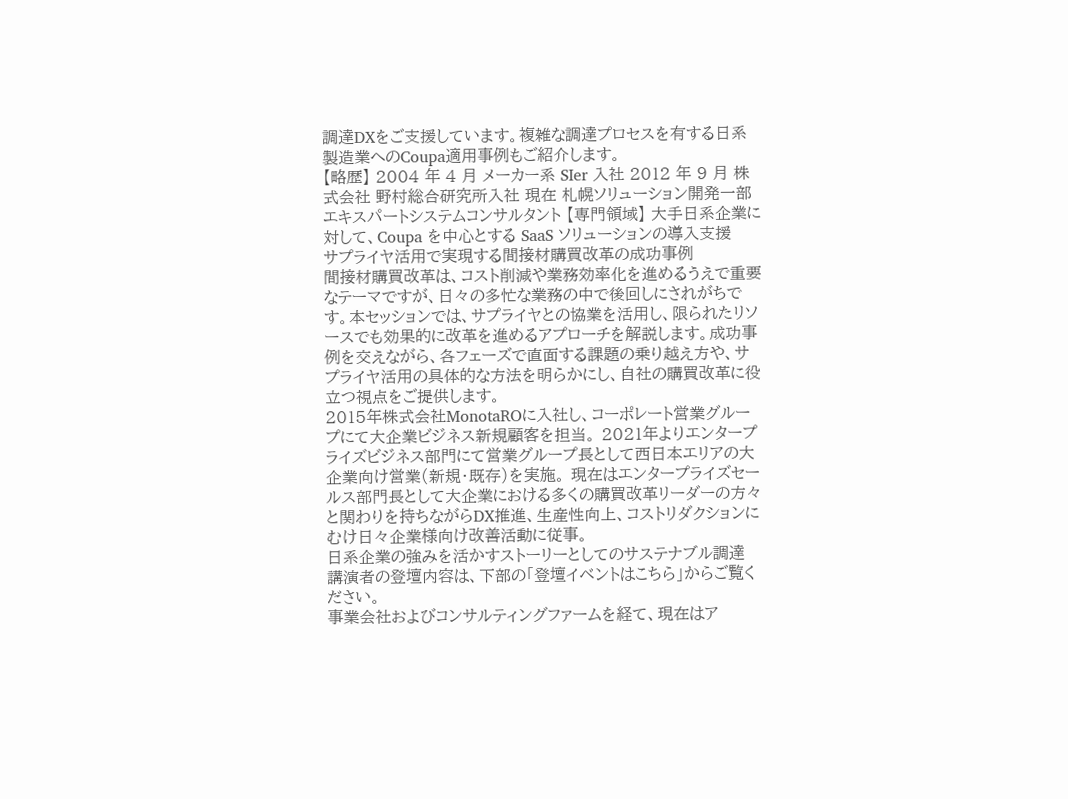調達DXをご支援しています。複雑な調達プロセスを有する日系製造業へのCoupa適用事例もご紹介します。
【略歴】 2004 年 4 月 メーカー系 SIer 入社 2012 年 9 月 株式会社 野村総合研究所入社 現在 札幌ソリューション開発一部 エキスパートシステムコンサルタント 【専門領域】 大手日系企業に対して、Coupa を中心とする SaaS ソリューションの導入支援
サプライヤ活用で実現する間接材購買改革の成功事例
間接材購買改革は、コスト削減や業務効率化を進めるうえで重要なテーマですが、日々の多忙な業務の中で後回しにされがちです。本セッションでは、サプライヤとの協業を活用し、限られたリソースでも効果的に改革を進めるアプローチを解説します。成功事例を交えながら、各フェーズで直面する課題の乗り越え方や、サプライヤ活用の具体的な方法を明らかにし、自社の購買改革に役立つ視点をご提供します。
2015年株式会社MonotaROに入社し、コーポレート営業グループにて大企業ビジネス新規顧客を担当。 2021年よりエンタープライズビジネス部門にて営業グループ長として西日本エリアの大企業向け営業(新規・既存)を実施。 現在はエンタープライズセールス部門長として大企業における多くの購買改革リーダーの方々と関わりを持ちながらDX推進、生産性向上、コストリダクションにむけ日々企業様向け改善活動に従事。
日系企業の強みを活かすストーリーとしてのサステナブル調達
講演者の登壇内容は、下部の「登壇イベントはこちら」からご覧ください。
事業会社およびコンサルティングファームを経て、現在はア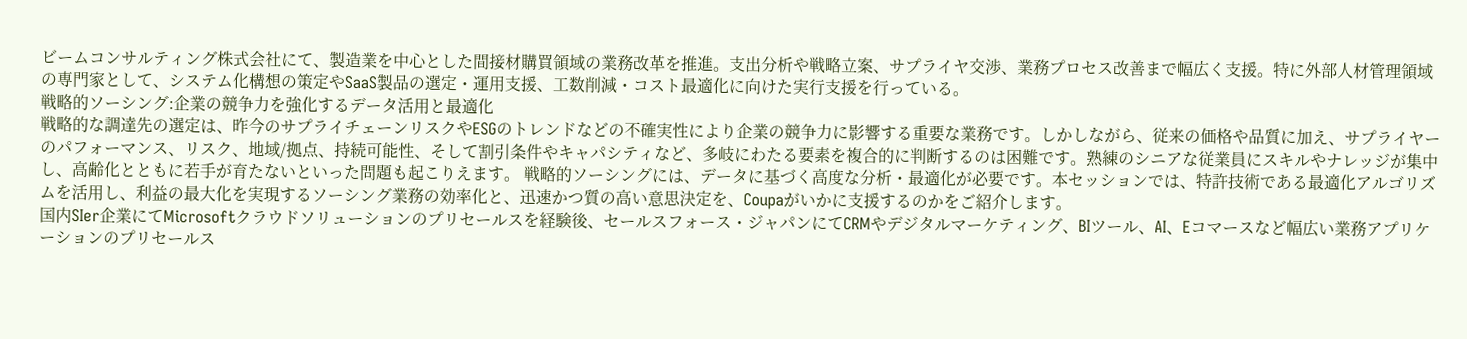ビームコンサルティング株式会社にて、製造業を中心とした間接材購買領域の業務改革を推進。支出分析や戦略立案、サプライヤ交渉、業務プロセス改善まで幅広く支援。特に外部人材管理領域の専門家として、システム化構想の策定やSaaS製品の選定・運用支援、工数削減・コスト最適化に向けた実行支援を行っている。
戦略的ソーシング:企業の競争力を強化するデータ活用と最適化
戦略的な調達先の選定は、昨今のサプライチェーンリスクやESGのトレンドなどの不確実性により企業の競争力に影響する重要な業務です。しかしながら、従来の価格や品質に加え、サプライヤーのパフォーマンス、リスク、地域/拠点、持続可能性、そして割引条件やキャパシティなど、多岐にわたる要素を複合的に判断するのは困難です。熟練のシニアな従業員にスキルやナレッジが集中し、高齢化とともに若手が育たないといった問題も起こりえます。 戦略的ソーシングには、データに基づく高度な分析・最適化が必要です。本セッションでは、特許技術である最適化アルゴリズムを活用し、利益の最大化を実現するソーシング業務の効率化と、迅速かつ質の高い意思決定を、Coupaがいかに支援するのかをご紹介します。
国内SIer企業にてMicrosoftクラウドソリューションのプリセールスを経験後、セールスフォース・ジャパンにてCRMやデジタルマーケティング、BIツール、AI、Eコマースなど幅広い業務アプリケーションのプリセールス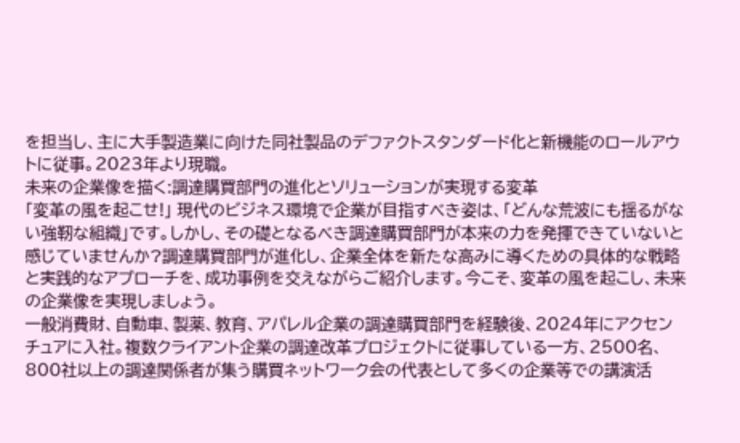を担当し、主に大手製造業に向けた同社製品のデファクトスタンダード化と新機能のロールアウトに従事。2023年より現職。
未来の企業像を描く:調達購買部門の進化とソリューションが実現する変革
「変革の風を起こせ!」 現代のビジネス環境で企業が目指すべき姿は、「どんな荒波にも揺るがない強靭な組織」です。しかし、その礎となるべき調達購買部門が本来の力を発揮できていないと感じていませんか?調達購買部門が進化し、企業全体を新たな高みに導くための具体的な戦略と実践的なアプローチを、成功事例を交えながらご紹介します。今こそ、変革の風を起こし、未来の企業像を実現しましょう。
一般消費財、自動車、製薬、教育、アパレル企業の調達購買部門を経験後、2024年にアクセンチュアに入社。複数クライアント企業の調達改革プロジェクトに従事している一方、2500名、800社以上の調達関係者が集う購買ネットワーク会の代表として多くの企業等での講演活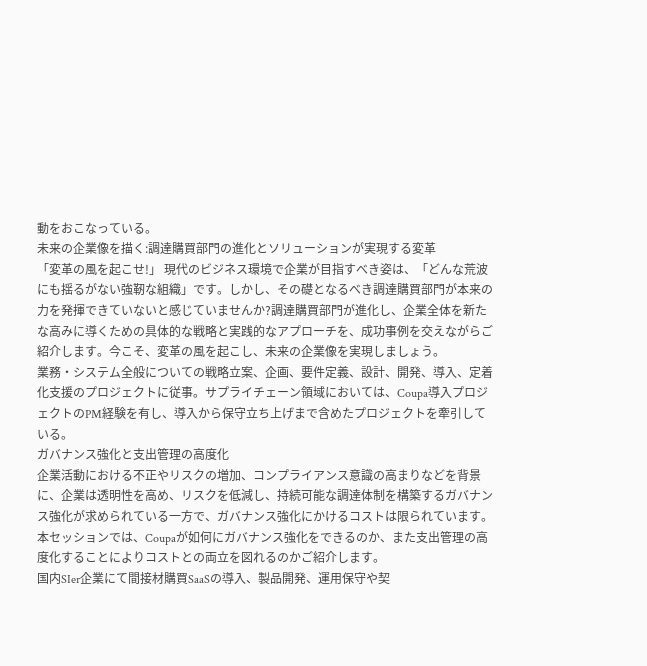動をおこなっている。
未来の企業像を描く:調達購買部門の進化とソリューションが実現する変革
「変革の風を起こせ!」 現代のビジネス環境で企業が目指すべき姿は、「どんな荒波にも揺るがない強靭な組織」です。しかし、その礎となるべき調達購買部門が本来の力を発揮できていないと感じていませんか?調達購買部門が進化し、企業全体を新たな高みに導くための具体的な戦略と実践的なアプローチを、成功事例を交えながらご紹介します。今こそ、変革の風を起こし、未来の企業像を実現しましょう。
業務・システム全般についての戦略立案、企画、要件定義、設計、開発、導入、定着化支援のプロジェクトに従事。サプライチェーン領域においては、Coupa導入プロジェクトのPM経験を有し、導入から保守立ち上げまで含めたプロジェクトを牽引している。
ガバナンス強化と支出管理の高度化
企業活動における不正やリスクの増加、コンプライアンス意識の高まりなどを背景に、企業は透明性を高め、リスクを低減し、持続可能な調達体制を構築するガバナンス強化が求められている一方で、ガバナンス強化にかけるコストは限られています。本セッションでは、Coupaが如何にガバナンス強化をできるのか、また支出管理の高度化することによりコストとの両立を図れるのかご紹介します。
国内SIer企業にて間接材購買SaaSの導入、製品開発、運用保守や契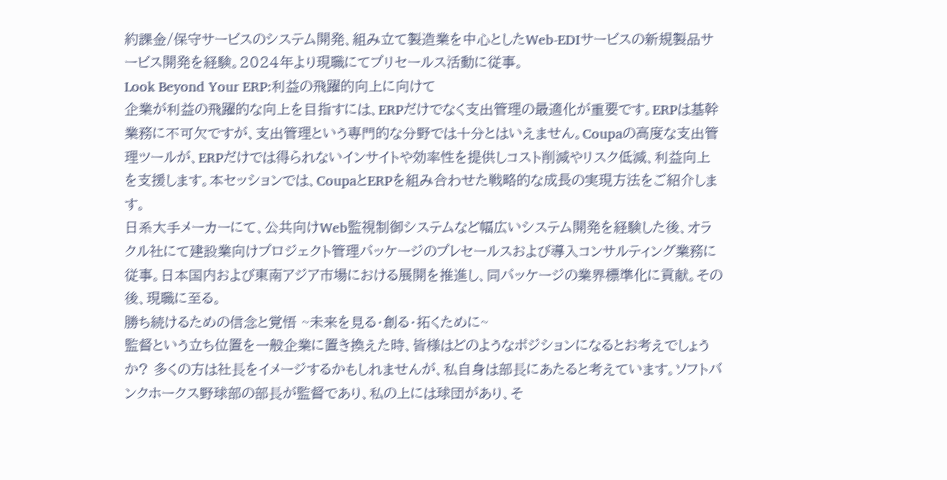約課金/保守サービスのシステム開発、組み立て製造業を中心としたWeb-EDIサービスの新規製品サービス開発を経験。2024年より現職にてプリセールス活動に従事。
Look Beyond Your ERP:利益の飛躍的向上に向けて
企業が利益の飛躍的な向上を目指すには、ERPだけでなく支出管理の最適化が重要です。ERPは基幹業務に不可欠ですが、支出管理という専門的な分野では十分とはいえません。Coupaの高度な支出管理ツールが、ERPだけでは得られないインサイトや効率性を提供しコスト削減やリスク低減、利益向上を支援します。本セッションでは、CoupaとERPを組み合わせた戦略的な成長の実現方法をご紹介します。
日系大手メーカーにて、公共向けWeb監視制御システムなど幅広いシステム開発を経験した後、オラクル社にて建設業向けプロジェクト管理パッケージのプレセールスおよび導入コンサルティング業務に従事。日本国内および東南アジア市場における展開を推進し、同パッケージの業界標準化に貢献。その後、現職に至る。
勝ち続けるための信念と覚悟 ~未来を見る・創る・拓くために~
監督という立ち位置を一般企業に置き換えた時、皆様はどのようなポジションになるとお考えでしょうか? 多くの方は社⻑をイメージするかもしれませんが、私自身は部⻑にあたると考えています。ソフトバンクホークス野球部の部⻑が監督であり、私の上には球団があり、そ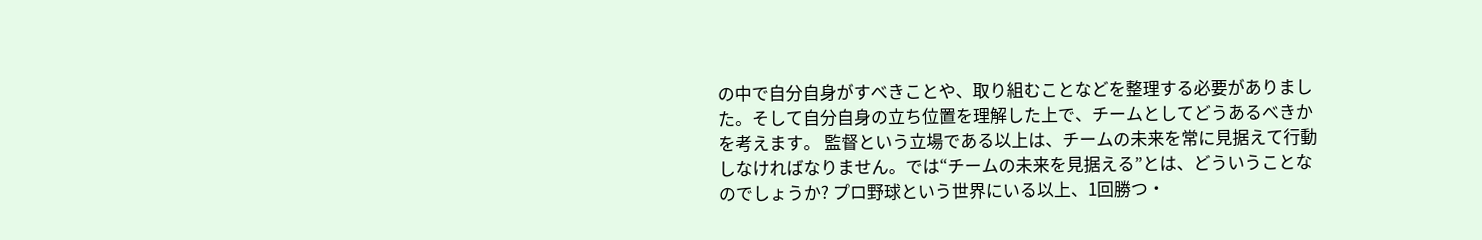の中で自分自身がすべきことや、取り組むことなどを整理する必要がありました。そして自分自身の立ち位置を理解した上で、チームとしてどうあるべきかを考えます。 監督という立場である以上は、チームの未来を常に見据えて行動しなければなりません。では“チームの未来を見据える”とは、どういうことなのでしょうか? プロ野球という世界にいる以上、1回勝つ・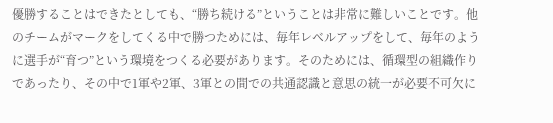優勝することはできたとしても、“勝ち続ける”ということは非常に難しいことです。他のチームがマークをしてくる中で勝つためには、毎年レベルアップをして、毎年のように選手が“育つ”という環境をつくる必要があります。そのためには、循環型の組織作りであったり、その中で1軍や2軍、3軍との間での共通認識と意思の統一が必要不可欠に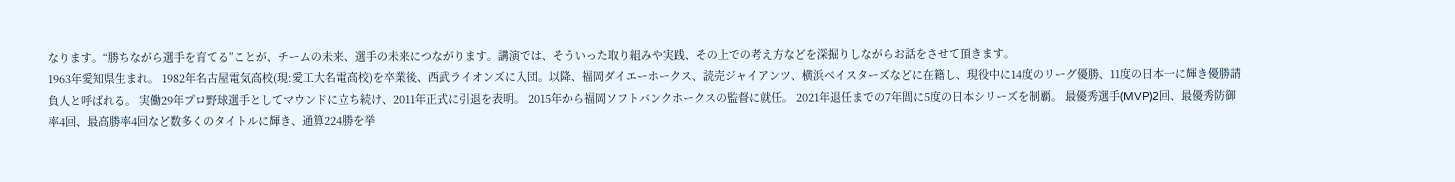なります。“勝ちながら選手を育てる”ことが、チームの未来、選手の未来につながります。講演では、そういった取り組みや実践、その上での考え方などを深掘りしながらお話をさせて頂きます。
1963年愛知県生まれ。 1982年名古屋電気高校(現:愛工大名電高校)を卒業後、西武ライオンズに入団。以降、福岡ダイエーホークス、読売ジャイアンツ、横浜ベイスターズなどに在籍し、現役中に14度のリーグ優勝、11度の日本一に輝き優勝請負人と呼ばれる。 実働29年プロ野球選手としてマウンドに立ち続け、2011年正式に引退を表明。 2015年から福岡ソフトバンクホークスの監督に就任。 2021年退任までの7年間に5度の日本シリーズを制覇。 最優秀選手(MVP)2回、最優秀防御率4回、最高勝率4回など数多くのタイトルに輝き、通算224勝を挙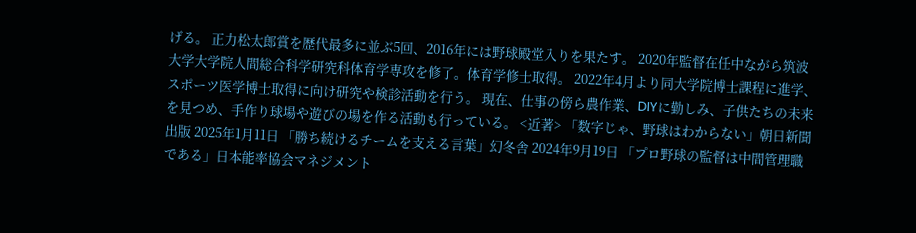げる。 正力松太郎賞を歴代最多に並ぶ5回、2016年には野球殿堂入りを果たす。 2020年監督在任中ながら筑波大学大学院人間総合科学研究科体育学専攻を修了。体育学修士取得。 2022年4月より同大学院博士課程に進学、スポーツ医学博士取得に向け研究や検診活動を行う。 現在、仕事の傍ら農作業、DIYに勤しみ、子供たちの未来を見つめ、手作り球場や遊びの場を作る活動も行っている。 <近著> 「数字じゃ、野球はわからない」朝日新聞出版 2025年1月11日 「勝ち続けるチームを支える言葉」幻冬舎 2024年9月19日 「プロ野球の監督は中間管理職である」日本能率協会マネジメント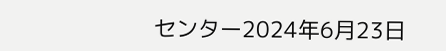センター2024年6月23日